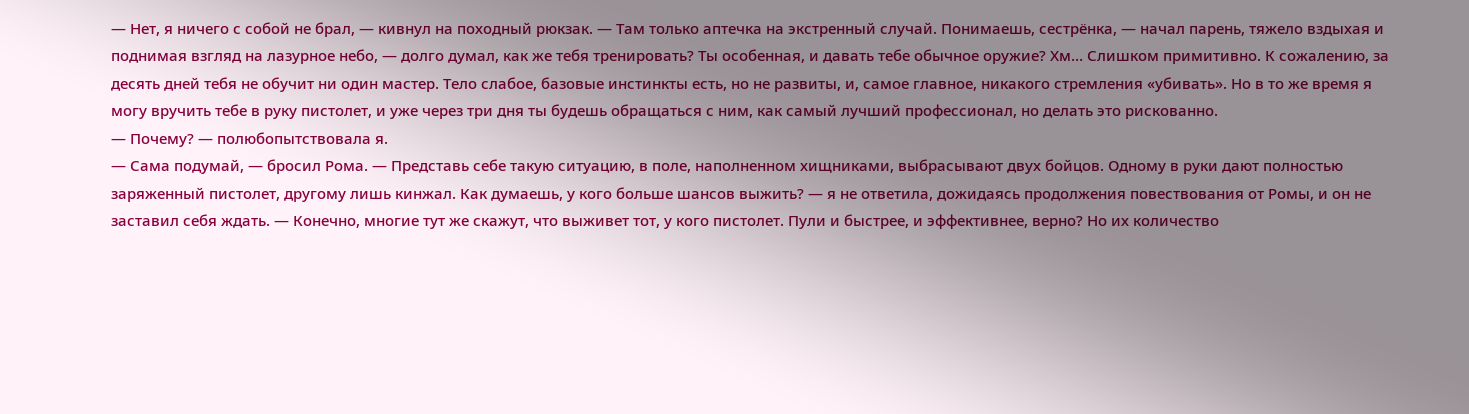— Нет, я ничего с собой не брал, — кивнул на походный рюкзак. — Там только аптечка на экстренный случай. Понимаешь, сестрёнка, — начал парень, тяжело вздыхая и поднимая взгляд на лазурное небо, — долго думал, как же тебя тренировать? Ты особенная, и давать тебе обычное оружие? Хм… Слишком примитивно. К сожалению, за десять дней тебя не обучит ни один мастер. Тело слабое, базовые инстинкты есть, но не развиты, и, самое главное, никакого стремления «убивать». Но в то же время я могу вручить тебе в руку пистолет, и уже через три дня ты будешь обращаться с ним, как самый лучший профессионал, но делать это рискованно.
— Почему? — полюбопытствовала я.
— Сама подумай, — бросил Рома. — Представь себе такую ситуацию, в поле, наполненном хищниками, выбрасывают двух бойцов. Одному в руки дают полностью заряженный пистолет, другому лишь кинжал. Как думаешь, у кого больше шансов выжить? — я не ответила, дожидаясь продолжения повествования от Ромы, и он не заставил себя ждать. — Конечно, многие тут же скажут, что выживет тот, у кого пистолет. Пули и быстрее, и эффективнее, верно? Но их количество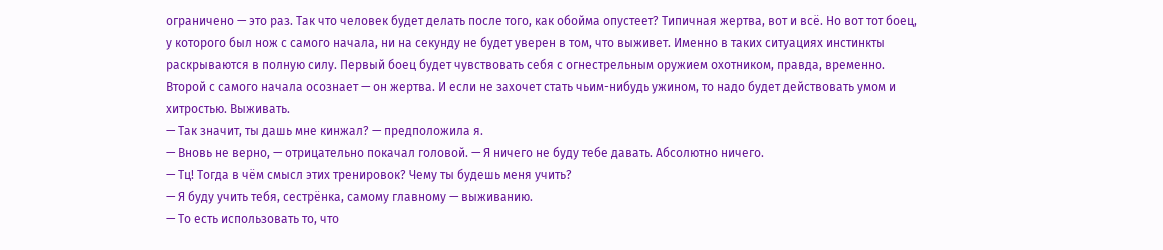ограничено — это раз. Так что человек будет делать после того, как обойма опустеет? Типичная жертва, вот и всё. Но вот тот боец, у которого был нож с самого начала, ни на секунду не будет уверен в том, что выживет. Именно в таких ситуациях инстинкты раскрываются в полную силу. Первый боец будет чувствовать себя с огнестрельным оружием охотником, правда, временно. Второй с самого начала осознает — он жертва. И если не захочет стать чьим-нибудь ужином, то надо будет действовать умом и хитростью. Выживать.
— Так значит, ты дашь мне кинжал? — предположила я.
— Вновь не верно, — отрицательно покачал головой. — Я ничего не буду тебе давать. Абсолютно ничего.
— Тц! Тогда в чём смысл этих тренировок? Чему ты будешь меня учить?
— Я буду учить тебя, сестрёнка, самому главному — выживанию.
— То есть использовать то, что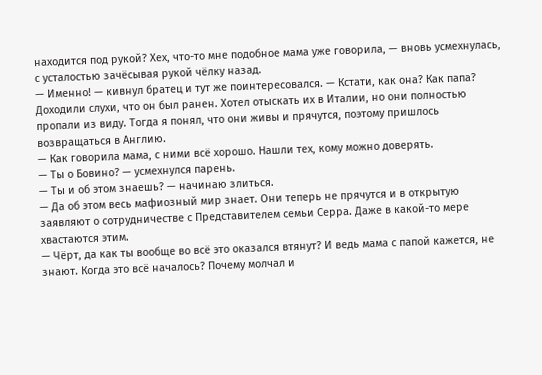находится под рукой? Хех, что-то мне подобное мама уже говорила, — вновь усмехнулась, с усталостью зачёсывая рукой чёлку назад.
— Именно! — кивнул братец и тут же поинтересовался. — Кстати, как она? Как папа? Доходили слухи, что он был ранен. Хотел отыскать их в Италии, но они полностью пропали из виду. Тогда я понял, что они живы и прячутся, поэтому пришлось возвращаться в Англию.
— Как говорила мама, с ними всё хорошо. Нашли тех, кому можно доверять.
— Ты о Бовино? — усмехнулся парень.
— Ты и об этом знаешь? — начинаю злиться.
— Да об этом весь мафиозный мир знает. Они теперь не прячутся и в открытую заявляют о сотрудничестве с Представителем семьи Серра. Даже в какой-то мере хвастаются этим.
— Чёрт, да как ты вообще во всё это оказался втянут? И ведь мама с папой кажется, не знают. Когда это всё началось? Почему молчал и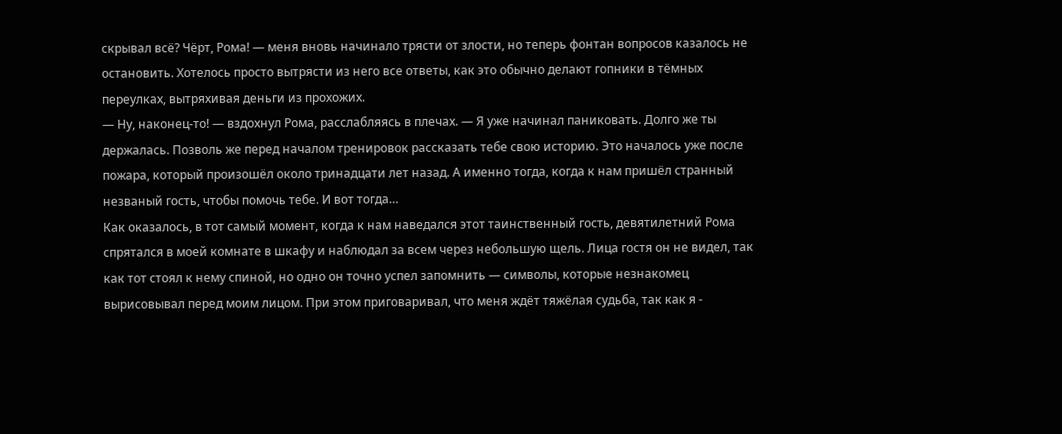скрывал всё? Чёрт, Рома! — меня вновь начинало трясти от злости, но теперь фонтан вопросов казалось не остановить. Хотелось просто вытрясти из него все ответы, как это обычно делают гопники в тёмных переулках, вытряхивая деньги из прохожих.
— Ну, наконец-то! — вздохнул Рома, расслабляясь в плечах. — Я уже начинал паниковать. Долго же ты держалась. Позволь же перед началом тренировок рассказать тебе свою историю. Это началось уже после пожара, который произошёл около тринадцати лет назад. А именно тогда, когда к нам пришёл странный незваный гость, чтобы помочь тебе. И вот тогда…
Как оказалось, в тот самый момент, когда к нам наведался этот таинственный гость, девятилетний Рома спрятался в моей комнате в шкафу и наблюдал за всем через небольшую щель. Лица гостя он не видел, так как тот стоял к нему спиной, но одно он точно успел запомнить — символы, которые незнакомец вырисовывал перед моим лицом. При этом приговаривал, что меня ждёт тяжёлая судьба, так как я -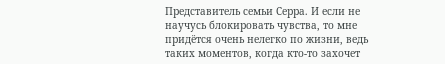Представитель семьи Серра. И если не научусь блокировать чувства, то мне придётся очень нелегко по жизни, ведь таких моментов, когда кто-то захочет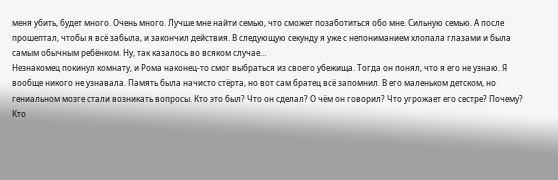меня убить, будет много. Очень много. Лучше мне найти семью, что сможет позаботиться обо мне. Сильную семью. А после прошептал, чтобы я всё забыла, и закончил действия. В следующую секунду я уже с непониманием хлопала глазами и была самым обычным ребёнком. Ну, так казалось во всяком случае…
Незнакомец покинул комнату, и Рома наконец-то смог выбраться из своего убежища. Тогда он понял, что я его не узнаю. Я вообще никого не узнавала. Память была начисто стёрта, но вот сам братец всё запомнил. В его маленьком детском, но гениальном мозге стали возникать вопросы. Кто это был? Что он сделал? О чём он говорил? Что угрожает его сестре? Почему? Кто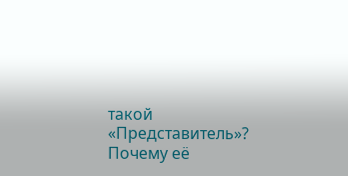такой «Представитель»? Почему её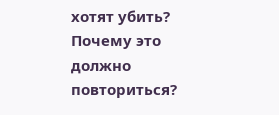хотят убить? Почему это должно повториться?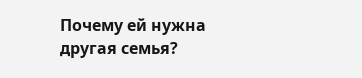Почему ей нужна другая семья?